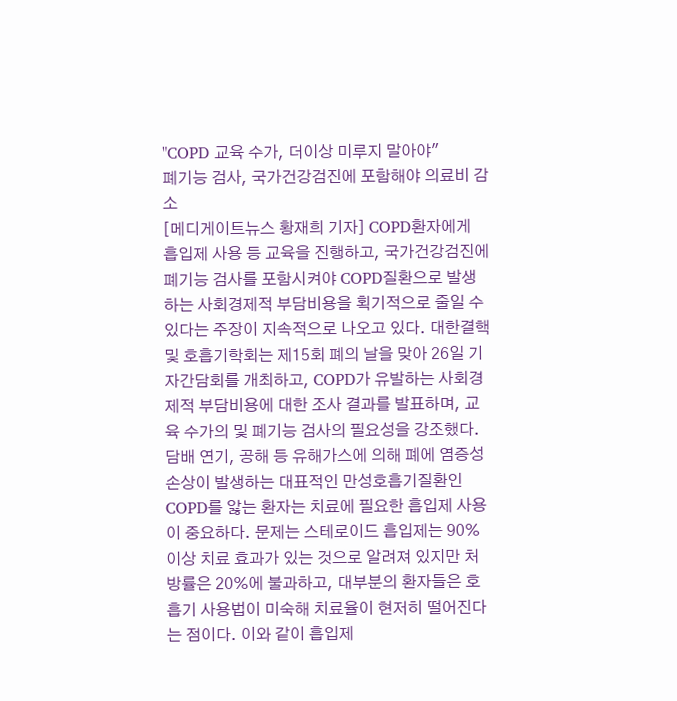"COPD 교육 수가, 더이상 미루지 말아야"
폐기능 검사, 국가건강검진에 포함해야 의료비 감소
[메디게이트뉴스 황재희 기자] COPD환자에게 흡입제 사용 등 교육을 진행하고, 국가건강검진에 폐기능 검사를 포함시켜야 COPD질환으로 발생하는 사회경제적 부담비용을 획기적으로 줄일 수 있다는 주장이 지속적으로 나오고 있다. 대한결핵 및 호흡기학회는 제15회 폐의 날을 맞아 26일 기자간담회를 개최하고, COPD가 유발하는 사회경제적 부담비용에 대한 조사 결과를 발표하며, 교육 수가의 및 폐기능 검사의 필요성을 강조했다. 담배 연기, 공해 등 유해가스에 의해 폐에 염증성 손상이 발생하는 대표적인 만성호흡기질환인 COPD를 앓는 환자는 치료에 필요한 흡입제 사용이 중요하다. 문제는 스테로이드 흡입제는 90% 이상 치료 효과가 있는 것으로 알려져 있지만 처방률은 20%에 불과하고, 대부분의 환자들은 호흡기 사용법이 미숙해 치료율이 현저히 떨어진다는 점이다. 이와 같이 흡입제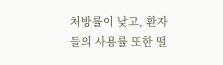처방률이 낮고, 환자들의 사용률 또한 떨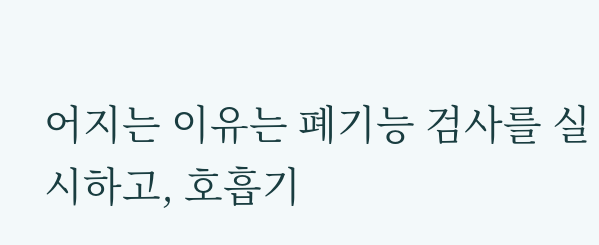어지는 이유는 폐기능 검사를 실시하고, 호흡기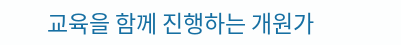교육을 함께 진행하는 개원가